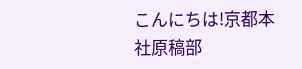こんにちは!京都本社原稿部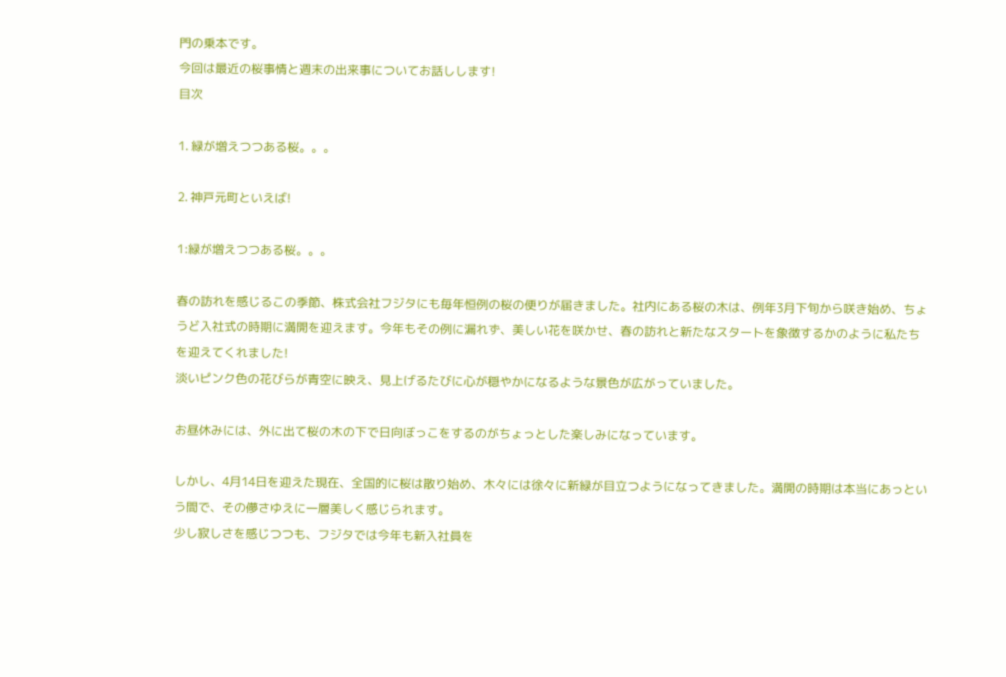門の乗本です。
今回は最近の桜事情と週末の出来事についてお話しします!
目次

1. 緑が増えつつある桜。。。

2. 神戸元町といえば!

1:緑が増えつつある桜。。。

春の訪れを感じるこの季節、株式会社フジタにも毎年恒例の桜の便りが届きました。社内にある桜の木は、例年3月下旬から咲き始め、ちょうど入社式の時期に満開を迎えます。今年もその例に漏れず、美しい花を咲かせ、春の訪れと新たなスタートを象徴するかのように私たちを迎えてくれました!
淡いピンク色の花びらが青空に映え、見上げるたびに心が穏やかになるような景色が広がっていました。

お昼休みには、外に出て桜の木の下で日向ぼっこをするのがちょっとした楽しみになっています。

しかし、4月14日を迎えた現在、全国的に桜は散り始め、木々には徐々に新緑が目立つようになってきました。満開の時期は本当にあっという間で、その儚さゆえに一層美しく感じられます。
少し寂しさを感じつつも、フジタでは今年も新入社員を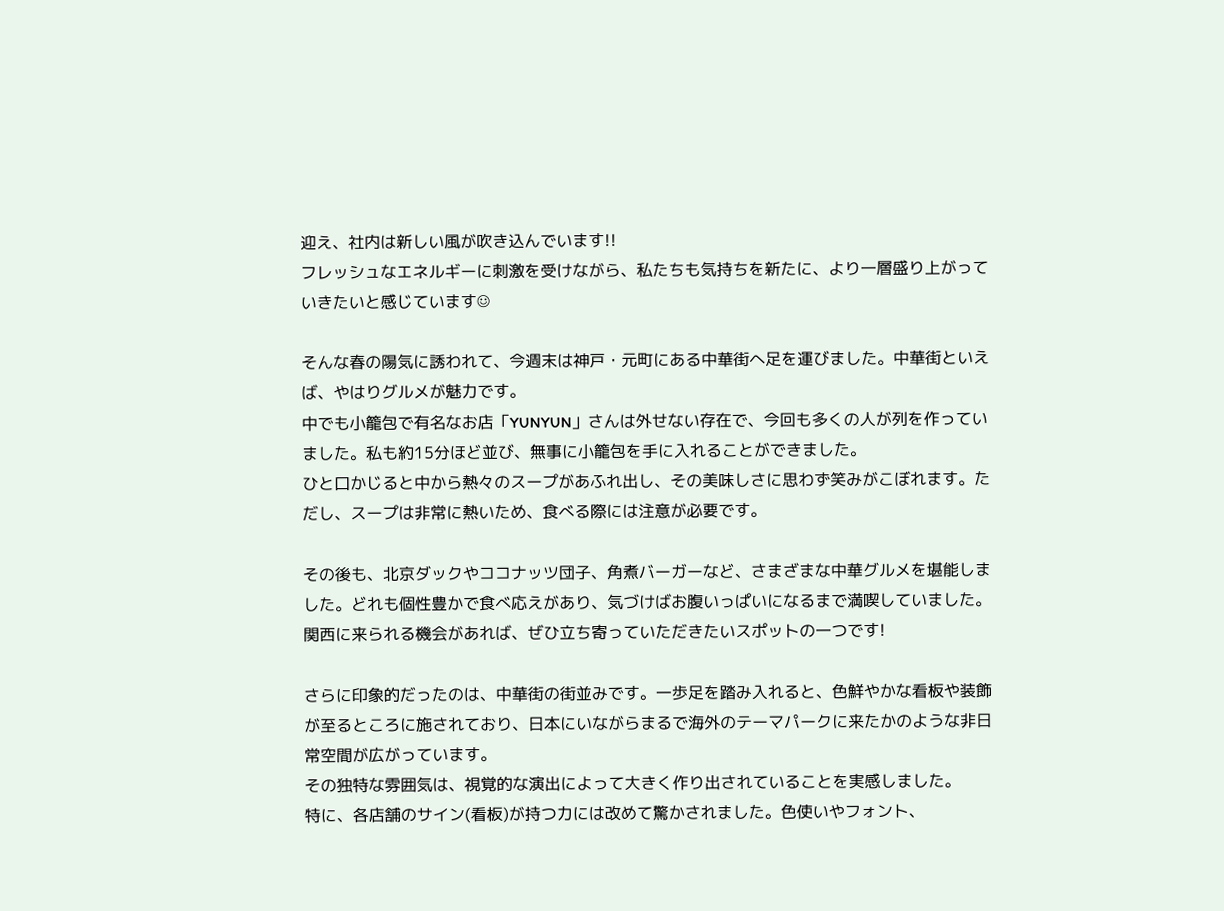迎え、社内は新しい風が吹き込んでいます!!
フレッシュなエネルギーに刺激を受けながら、私たちも気持ちを新たに、より一層盛り上がっていきたいと感じています☺

そんな春の陽気に誘われて、今週末は神戸・元町にある中華街へ足を運びました。中華街といえば、やはりグルメが魅力です。
中でも小籠包で有名なお店「YUNYUN」さんは外せない存在で、今回も多くの人が列を作っていました。私も約15分ほど並び、無事に小籠包を手に入れることができました。
ひと口かじると中から熱々のスープがあふれ出し、その美味しさに思わず笑みがこぼれます。ただし、スープは非常に熱いため、食べる際には注意が必要です。

その後も、北京ダックやココナッツ団子、角煮バーガーなど、さまざまな中華グルメを堪能しました。どれも個性豊かで食べ応えがあり、気づけばお腹いっぱいになるまで満喫していました。
関西に来られる機会があれば、ぜひ立ち寄っていただきたいスポットの一つです!

さらに印象的だったのは、中華街の街並みです。一歩足を踏み入れると、色鮮やかな看板や装飾が至るところに施されており、日本にいながらまるで海外のテーマパークに来たかのような非日常空間が広がっています。
その独特な雰囲気は、視覚的な演出によって大きく作り出されていることを実感しました。
特に、各店舗のサイン(看板)が持つ力には改めて驚かされました。色使いやフォント、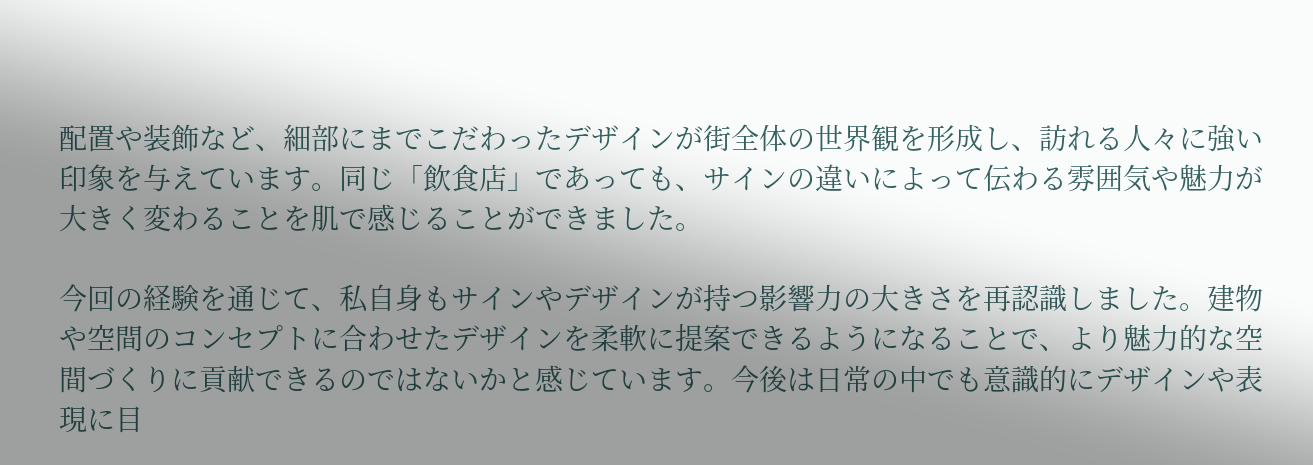配置や装飾など、細部にまでこだわったデザインが街全体の世界観を形成し、訪れる人々に強い印象を与えています。同じ「飲食店」であっても、サインの違いによって伝わる雰囲気や魅力が大きく変わることを肌で感じることができました。

今回の経験を通じて、私自身もサインやデザインが持つ影響力の大きさを再認識しました。建物や空間のコンセプトに合わせたデザインを柔軟に提案できるようになることで、より魅力的な空間づくりに貢献できるのではないかと感じています。今後は日常の中でも意識的にデザインや表現に目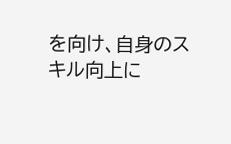を向け、自身のスキル向上に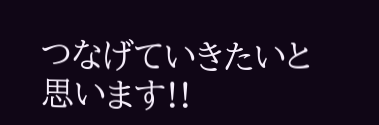つなげていきたいと思います!!